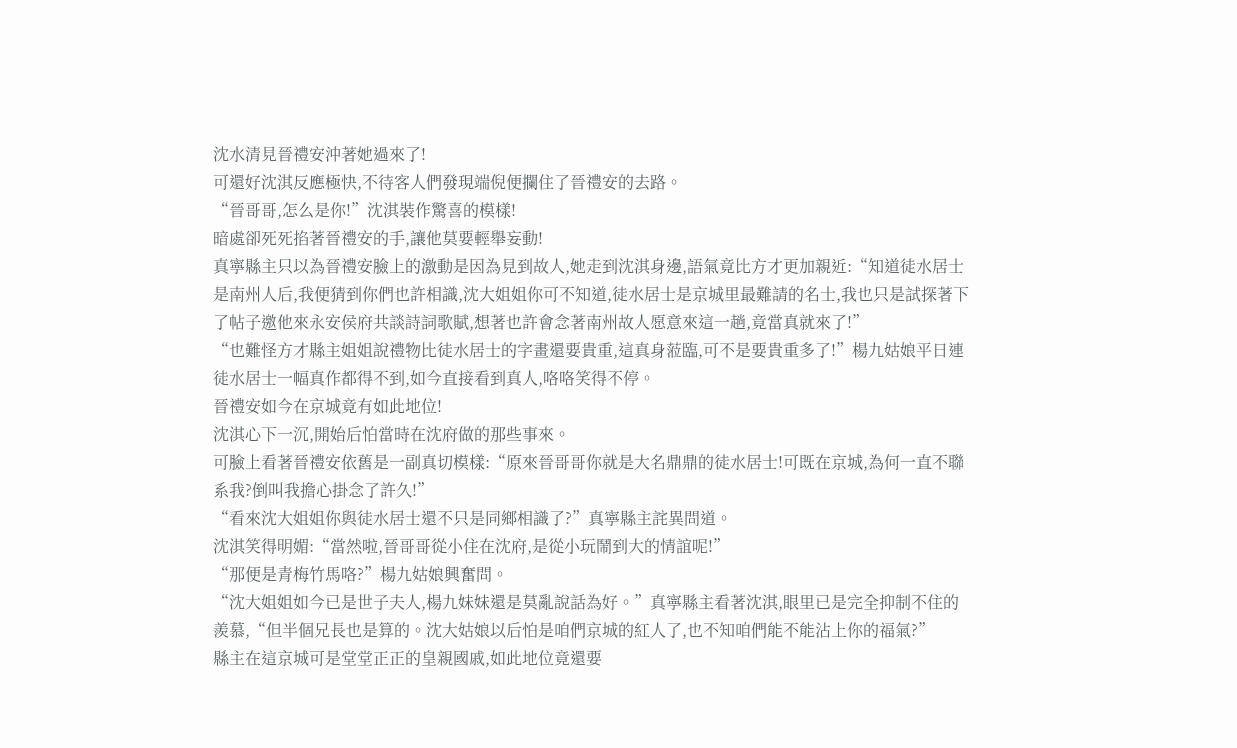沈水清見晉禮安沖著她過來了!
可還好沈淇反應極快,不待客人們發現端倪便攔住了晉禮安的去路。
“晉哥哥,怎么是你!”沈淇裝作驚喜的模樣!
暗處卻死死掐著晉禮安的手,讓他莫要輕舉妄動!
真寧縣主只以為晉禮安臉上的激動是因為見到故人,她走到沈淇身邊,語氣竟比方才更加親近:“知道徒水居士是南州人后,我便猜到你們也許相識,沈大姐姐你可不知道,徒水居士是京城里最難請的名士,我也只是試探著下了帖子邀他來永安侯府共談詩詞歌賦,想著也許會念著南州故人愿意來這一趟,竟當真就來了!”
“也難怪方才縣主姐姐說禮物比徒水居士的字畫還要貴重,這真身蒞臨,可不是要貴重多了!”楊九姑娘平日連徒水居士一幅真作都得不到,如今直接看到真人,咯咯笑得不停。
晉禮安如今在京城竟有如此地位!
沈淇心下一沉,開始后怕當時在沈府做的那些事來。
可臉上看著晉禮安依舊是一副真切模樣:“原來晉哥哥你就是大名鼎鼎的徒水居士!可既在京城,為何一直不聯系我?倒叫我擔心掛念了許久!”
“看來沈大姐姐你與徒水居士還不只是同鄉相識了?”真寧縣主詫異問道。
沈淇笑得明媚:“當然啦,晉哥哥從小住在沈府,是從小玩鬧到大的情誼呢!”
“那便是青梅竹馬咯?”楊九姑娘興奮問。
“沈大姐姐如今已是世子夫人,楊九妹妹還是莫亂說話為好。”真寧縣主看著沈淇,眼里已是完全抑制不住的羨慕,“但半個兄長也是算的。沈大姑娘以后怕是咱們京城的紅人了,也不知咱們能不能沾上你的福氣?”
縣主在這京城可是堂堂正正的皇親國戚,如此地位竟還要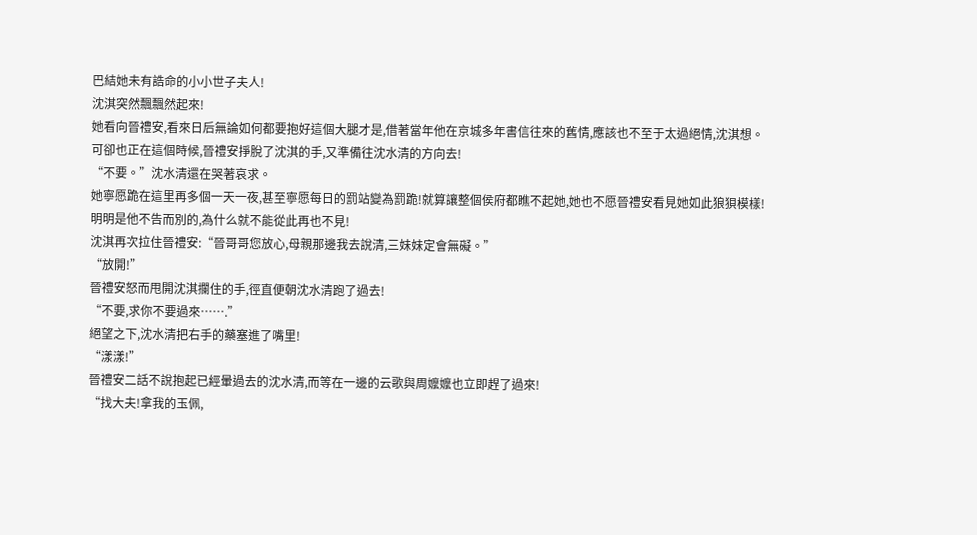巴結她未有誥命的小小世子夫人!
沈淇突然飄飄然起來!
她看向晉禮安,看來日后無論如何都要抱好這個大腿才是,借著當年他在京城多年書信往來的舊情,應該也不至于太過絕情,沈淇想。
可卻也正在這個時候,晉禮安掙脫了沈淇的手,又準備往沈水清的方向去!
“不要。”沈水清還在哭著哀求。
她寧愿跪在這里再多個一天一夜,甚至寧愿每日的罰站變為罰跪!就算讓整個侯府都瞧不起她,她也不愿晉禮安看見她如此狼狽模樣!
明明是他不告而別的,為什么就不能從此再也不見!
沈淇再次拉住晉禮安:“晉哥哥您放心,母親那邊我去說清,三妹妹定會無礙。”
“放開!”
晉禮安怒而甩開沈淇攔住的手,徑直便朝沈水清跑了過去!
“不要,求你不要過來…….”
絕望之下,沈水清把右手的藥塞進了嘴里!
“漾漾!”
晉禮安二話不說抱起已經暈過去的沈水清,而等在一邊的云歌與周嬤嬤也立即趕了過來!
“找大夫!拿我的玉佩,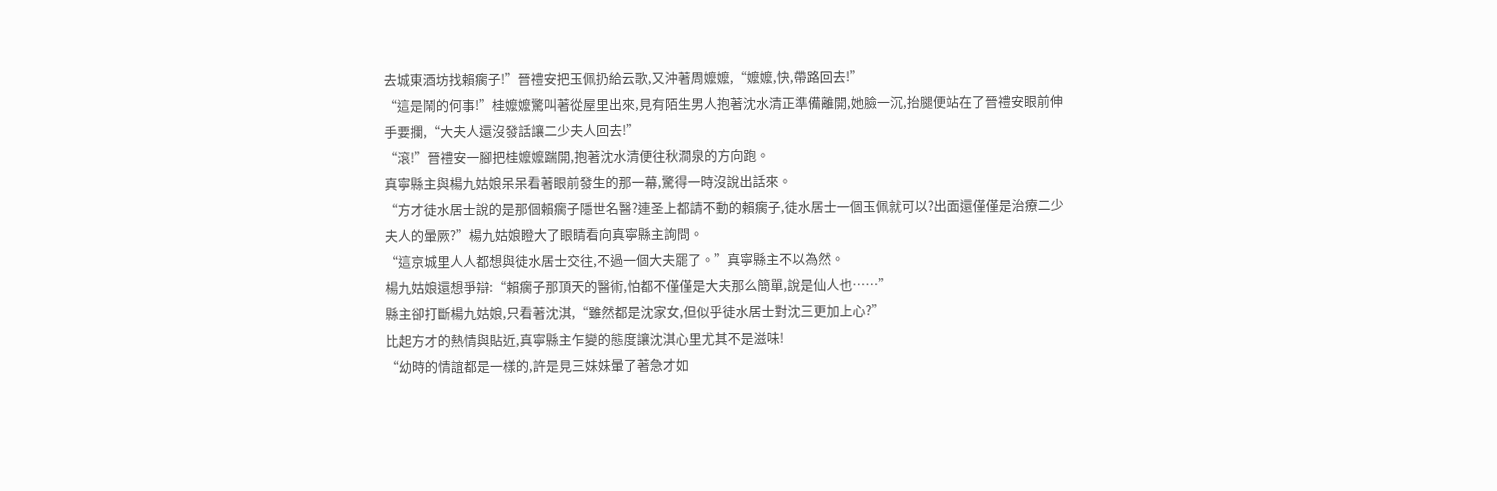去城東酒坊找賴瘸子!”晉禮安把玉佩扔給云歌,又沖著周嬤嬤,“嬤嬤,快,帶路回去!”
“這是鬧的何事!”桂嬤嬤驚叫著從屋里出來,見有陌生男人抱著沈水清正準備離開,她臉一沉,抬腿便站在了晉禮安眼前伸手要攔,“大夫人還沒發話讓二少夫人回去!”
“滾!”晉禮安一腳把桂嬤嬤踹開,抱著沈水清便往秋澗泉的方向跑。
真寧縣主與楊九姑娘呆呆看著眼前發生的那一幕,驚得一時沒說出話來。
“方才徒水居士說的是那個賴瘸子隱世名醫?連圣上都請不動的賴瘸子,徒水居士一個玉佩就可以?出面還僅僅是治療二少夫人的暈厥?”楊九姑娘瞪大了眼睛看向真寧縣主詢問。
“這京城里人人都想與徒水居士交往,不過一個大夫罷了。”真寧縣主不以為然。
楊九姑娘還想爭辯:“賴瘸子那頂天的醫術,怕都不僅僅是大夫那么簡單,說是仙人也……”
縣主卻打斷楊九姑娘,只看著沈淇,“雖然都是沈家女,但似乎徒水居士對沈三更加上心?”
比起方才的熱情與貼近,真寧縣主乍變的態度讓沈淇心里尤其不是滋味!
“幼時的情誼都是一樣的,許是見三妹妹暈了著急才如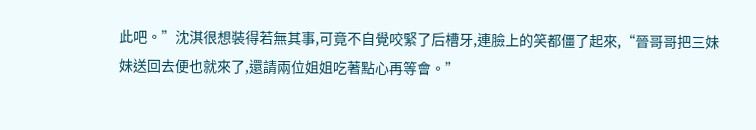此吧。”沈淇很想裝得若無其事,可竟不自覺咬緊了后槽牙,連臉上的笑都僵了起來,“晉哥哥把三妹妹送回去便也就來了,還請兩位姐姐吃著點心再等會。”